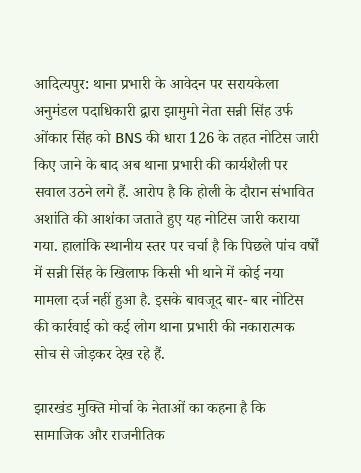आदित्यपुर: थाना प्रभारी के आवेदन पर सरायकेला अनुमंडल पदाधिकारी द्वारा झामुमो नेता सन्नी सिंह उर्फ ओंकार सिंह को BNS की धारा 126 के तहत नोटिस जारी किए जाने के बाद अब थाना प्रभारी की कार्यशैली पर सवाल उठने लगे हैं. आरोप है कि होली के दौरान संभावित अशांति की आशंका जताते हुए यह नोटिस जारी कराया गया. हालांकि स्थानीय स्तर पर चर्चा है कि पिछले पांच वर्षों में सन्नी सिंह के खिलाफ किसी भी थाने में कोई नया मामला दर्ज नहीं हुआ है. इसके बावजूद बार- बार नोटिस की कार्रवाई को कई लोग थाना प्रभारी की नकारात्मक सोच से जोड़कर देख रहे हैं.

झारखंड मुक्ति मोर्चा के नेताओं का कहना है कि सामाजिक और राजनीतिक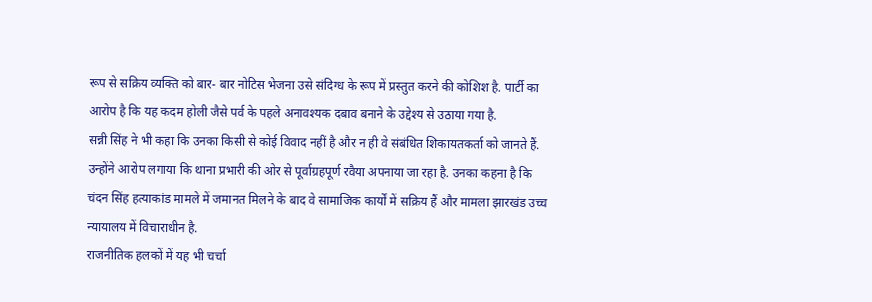रूप से सक्रिय व्यक्ति को बार- बार नोटिस भेजना उसे संदिग्ध के रूप में प्रस्तुत करने की कोशिश है. पार्टी का आरोप है कि यह कदम होली जैसे पर्व के पहले अनावश्यक दबाव बनाने के उद्देश्य से उठाया गया है.
सन्नी सिंह ने भी कहा कि उनका किसी से कोई विवाद नहीं है और न ही वे संबंधित शिकायतकर्ता को जानते हैं. उन्होंने आरोप लगाया कि थाना प्रभारी की ओर से पूर्वाग्रहपूर्ण रवैया अपनाया जा रहा है. उनका कहना है कि चंदन सिंह हत्याकांड मामले में जमानत मिलने के बाद वे सामाजिक कार्यों में सक्रिय हैं और मामला झारखंड उच्च न्यायालय में विचाराधीन है.
राजनीतिक हलकों में यह भी चर्चा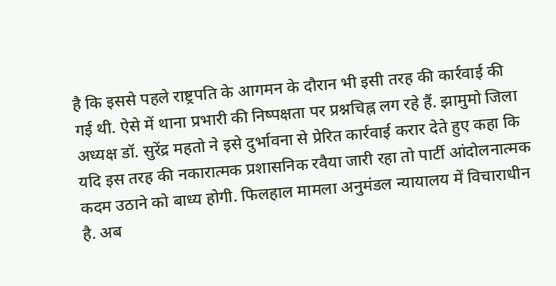है कि इससे पहले राष्ट्रपति के आगमन के दौरान भी इसी तरह की कार्रवाई की गई थी. ऐसे में थाना प्रभारी की निष्पक्षता पर प्रश्नचिह्न लग रहे हैं. झामुमो जिला अध्यक्ष डॉ. सुरेंद्र महतो ने इसे दुर्भावना से प्रेरित कार्रवाई करार देते हुए कहा कि यदि इस तरह की नकारात्मक प्रशासनिक रवैया जारी रहा तो पार्टी आंदोलनात्मक कदम उठाने को बाध्य होगी. फिलहाल मामला अनुमंडल न्यायालय में विचाराधीन है. अब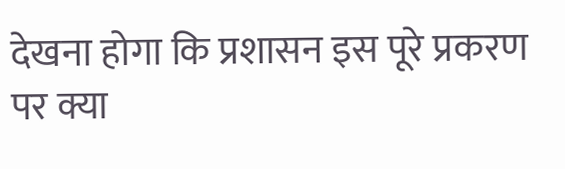देखना होगा कि प्रशासन इस पूरे प्रकरण पर क्या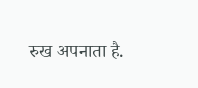रुख अपनाता है.